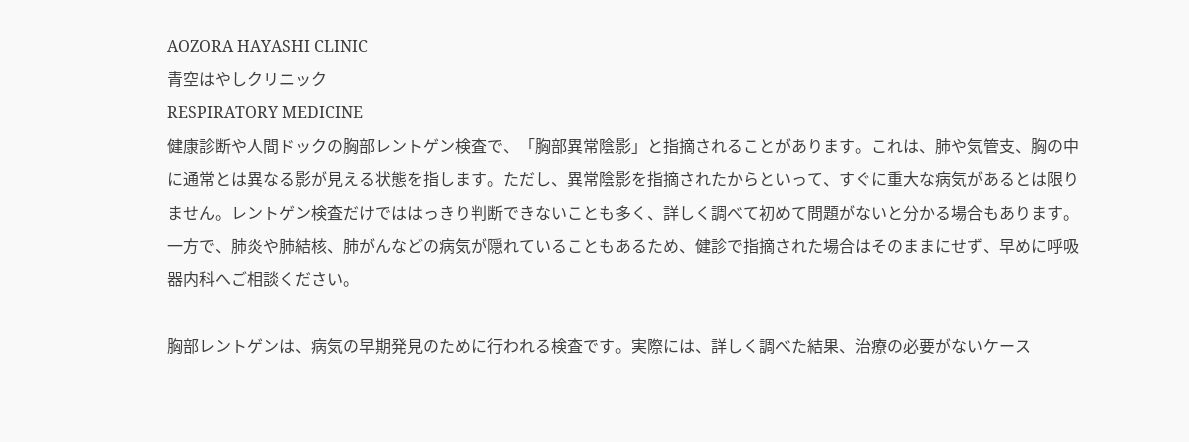AOZORA HAYASHI CLINIC
青空はやしクリニック
RESPIRATORY MEDICINE
健康診断や人間ドックの胸部レントゲン検査で、「胸部異常陰影」と指摘されることがあります。これは、肺や気管支、胸の中に通常とは異なる影が見える状態を指します。ただし、異常陰影を指摘されたからといって、すぐに重大な病気があるとは限りません。レントゲン検査だけでははっきり判断できないことも多く、詳しく調べて初めて問題がないと分かる場合もあります。一方で、肺炎や肺結核、肺がんなどの病気が隠れていることもあるため、健診で指摘された場合はそのままにせず、早めに呼吸器内科へご相談ください。

胸部レントゲンは、病気の早期発見のために行われる検査です。実際には、詳しく調べた結果、治療の必要がないケース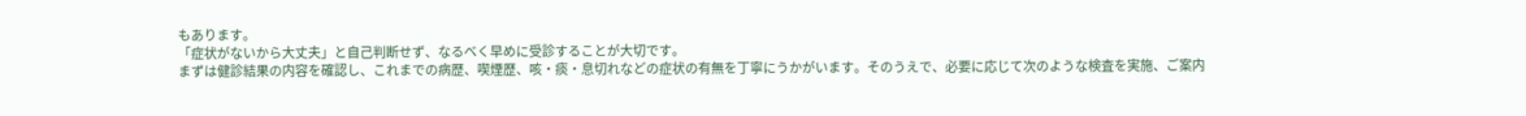もあります。
「症状がないから大丈夫」と自己判断せず、なるべく早めに受診することが大切です。
まずは健診結果の内容を確認し、これまでの病歴、喫煙歴、咳・痰・息切れなどの症状の有無を丁寧にうかがいます。そのうえで、必要に応じて次のような検査を実施、ご案内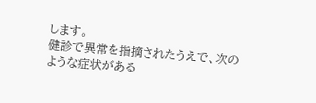します。
健診で異常を指摘されたうえで、次のような症状がある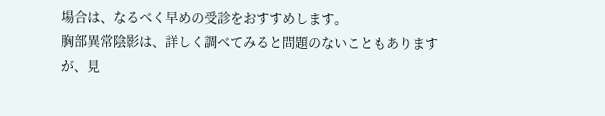場合は、なるべく早めの受診をおすすめします。
胸部異常陰影は、詳しく調べてみると問題のないこともありますが、見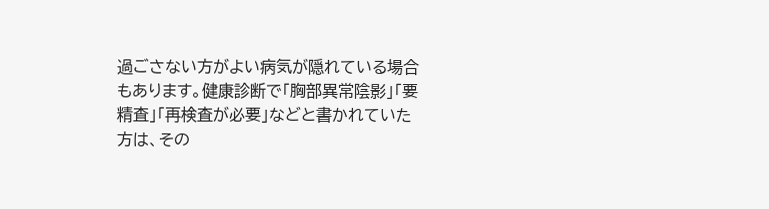過ごさない方がよい病気が隠れている場合もあります。健康診断で「胸部異常陰影」「要精査」「再検査が必要」などと書かれていた方は、その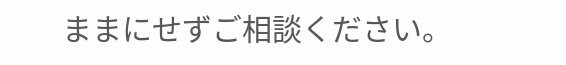ままにせずご相談ください。